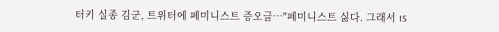터키 실종 김군, 트위터에 페미니스트 증오글…"페미니스트 싫다. 그래서 IS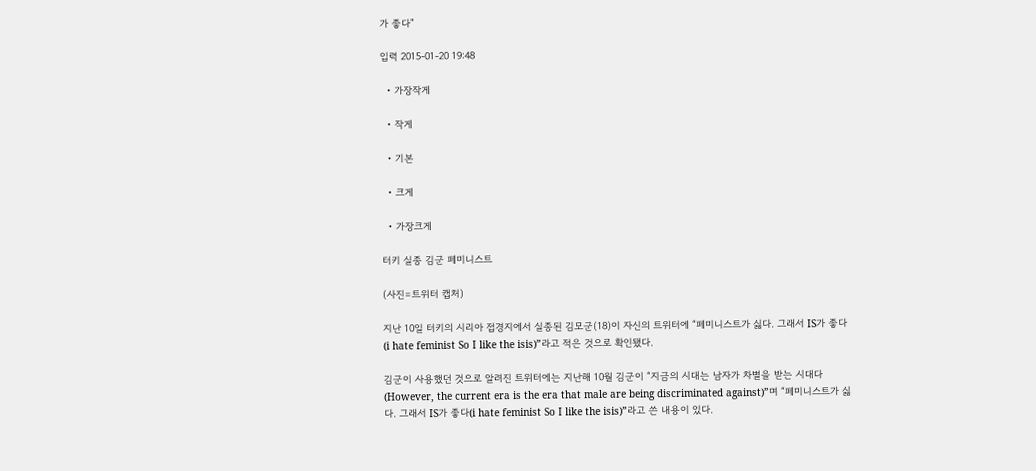가 좋다"

입력 2015-01-20 19:48

  • 가장작게

  • 작게

  • 기본

  • 크게

  • 가장크게

터키 실종 김군 페미니스트

(사진=트위터 캡처)

지난 10일 터키의 시리아 접경지에서 실종된 김모군(18)이 자신의 트위터에 “페미니스트가 싫다. 그래서 IS가 좋다(i hate feminist So I like the isis)”라고 적은 것으로 확인됐다.

김군이 사용했던 것으로 알려진 트위터에는 지난해 10월 김군이 “지금의 시대는 남자가 차별을 받는 시대다(However, the current era is the era that male are being discriminated against)”며 “페미니스트가 싫다. 그래서 IS가 좋다(i hate feminist So I like the isis)”라고 쓴 내용이 있다.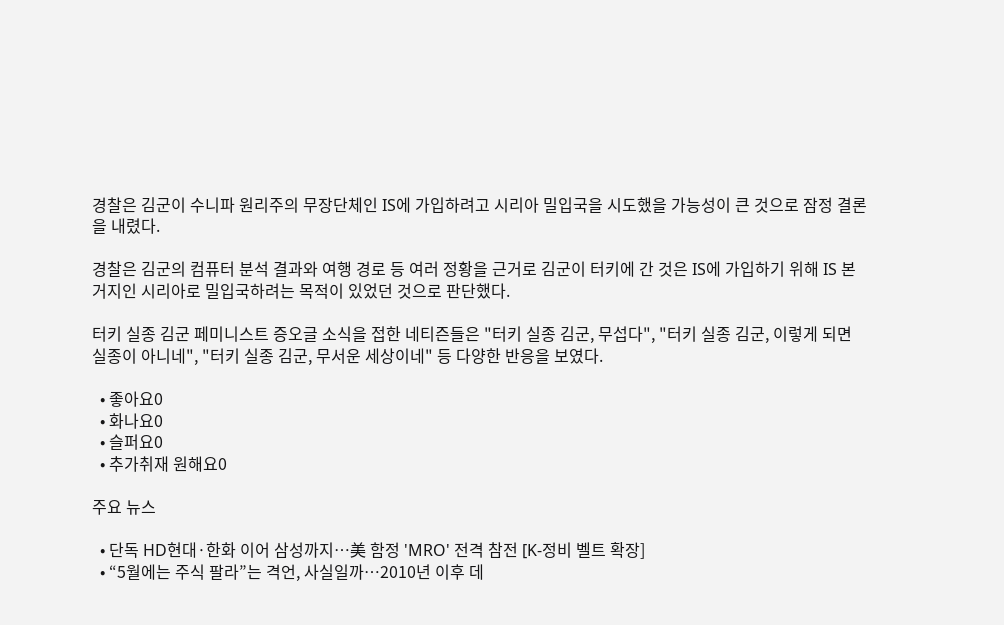경찰은 김군이 수니파 원리주의 무장단체인 IS에 가입하려고 시리아 밀입국을 시도했을 가능성이 큰 것으로 잠정 결론을 내렸다.

경찰은 김군의 컴퓨터 분석 결과와 여행 경로 등 여러 정황을 근거로 김군이 터키에 간 것은 IS에 가입하기 위해 IS 본거지인 시리아로 밀입국하려는 목적이 있었던 것으로 판단했다.

터키 실종 김군 페미니스트 증오글 소식을 접한 네티즌들은 "터키 실종 김군, 무섭다", "터키 실종 김군, 이렇게 되면 실종이 아니네", "터키 실종 김군, 무서운 세상이네" 등 다양한 반응을 보였다.

  • 좋아요0
  • 화나요0
  • 슬퍼요0
  • 추가취재 원해요0

주요 뉴스

  • 단독 HD현대·한화 이어 삼성까지⋯美 함정 'MRO' 전격 참전 [K-정비 벨트 확장]
  • “5월에는 주식 팔라”는 격언, 사실일까⋯2010년 이후 데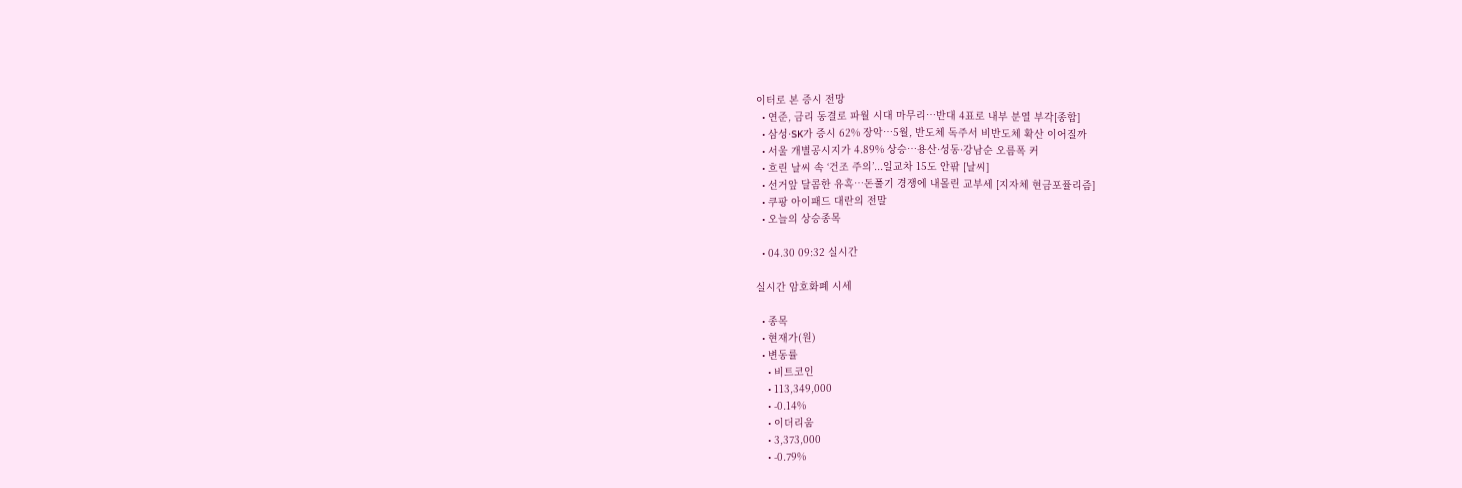이터로 본 증시 전망
  • 연준, 금리 동결로 파월 시대 마무리…반대 4표로 내부 분열 부각[종합]
  • 삼성·SK가 증시 62% 장악…5월, 반도체 독주서 비반도체 확산 이어질까
  • 서울 개별공시지가 4.89% 상승⋯용산·성동·강남순 오름폭 커
  • 흐린 날씨 속 ‘건조 주의’...일교차 15도 안팎 [날씨]
  • 선거앞 달콤한 유혹…돈풀기 경쟁에 내몰린 교부세 [지자체 현금포퓰리즘]
  • 쿠팡 아이패드 대란의 전말
  • 오늘의 상승종목

  • 04.30 09:32 실시간

실시간 암호화폐 시세

  • 종목
  • 현재가(원)
  • 변동률
    • 비트코인
    • 113,349,000
    • -0.14%
    • 이더리움
    • 3,373,000
    • -0.79%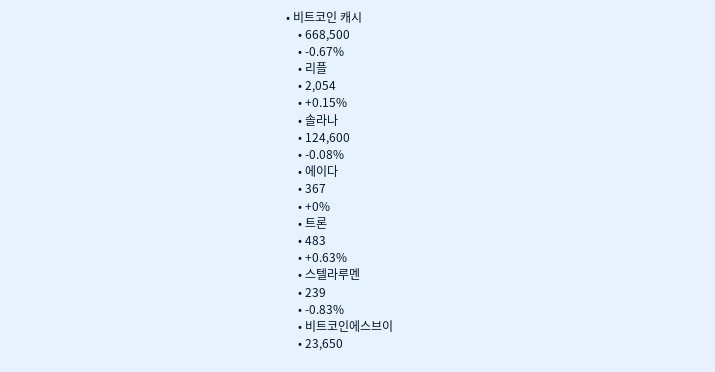• 비트코인 캐시
    • 668,500
    • -0.67%
    • 리플
    • 2,054
    • +0.15%
    • 솔라나
    • 124,600
    • -0.08%
    • 에이다
    • 367
    • +0%
    • 트론
    • 483
    • +0.63%
    • 스텔라루멘
    • 239
    • -0.83%
    • 비트코인에스브이
    • 23,650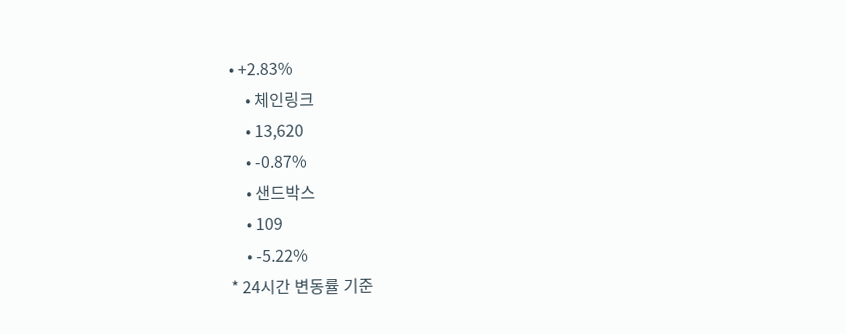• +2.83%
    • 체인링크
    • 13,620
    • -0.87%
    • 샌드박스
    • 109
    • -5.22%
* 24시간 변동률 기준